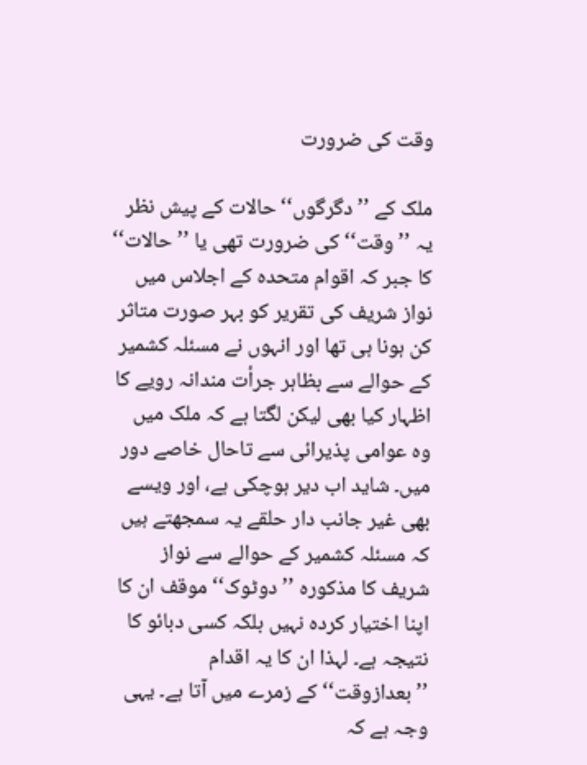وقت کی ضرورت

ملک کے ’’دگرگوں‘‘ حالات کے پیش نظر یہ ’’وقت‘‘ کی ضرورت تھی یا ’’حالات‘‘ کا جبر کہ اقوام متحدہ کے اجلاس میں نواز شریف کی تقریر کو بہر صورت متاثر کن ہونا ہی تھا اور انہوں نے مسئلہ کشمیر کے حوالے سے بظاہر جرأت مندانہ رویے کا اظہار کیا بھی لیکن لگتا ہے کہ ملک میں وہ عوامی پذیرائی سے تاحال خاصے دور میں۔ شاید اب دیر ہوچکی ہے، اور ویسے بھی غیر جانب دار حلقے یہ سمجھتے ہیں کہ مسئلہ کشمیر کے حوالے سے نواز شریف کا مذکورہ ’’دوٹوک‘‘ موقف ان کا اپنا اختیار کردہ نہیں بلکہ کسی دبائو کا نتیجہ ہے۔ لہذا ان کا یہ اقدام ’’بعدازوقت‘‘ کے زمرے میں آتا ہے۔ یہی وجہ ہے کہ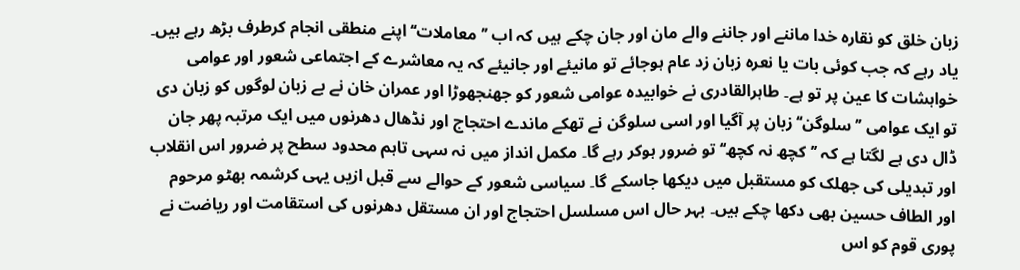زبان خلق کو نقارہ خدا ماننے اور جاننے والے مان اور جان چکے ہیں کہ اب ’’معاملات‘‘ اپنے منطقی انجام کرطرف بڑھ رہے ہیں۔ یاد رہے کہ جب کوئی بات یا نعرہ زبان زد عام ہوجائے تو مانیئے اور جانیئے کہ یہ معاشرے کے اجتماعی شعور اور عوامی خواہشات کا عین پر تو ہے۔ طاہرالقادری نے خوابیدہ عوامی شعور کو جھنجھوڑا اور عمران خان نے بے زبان لوگوں کو زبان دی تو ایک عوامی ’’سلوگن‘‘ زبان پر آگیا اور اسی سلوگن نے تھکے ماندے احتجاج اور نڈھال دھرنوں میں ایک مرتبہ پھر جان ڈال دی ہے لگتا ہے کہ ’’کچھ نہ کچھ‘‘ تو ضرور ہوکر رہے گا۔ مکمل انداز میں نہ سہی تاہم محدود سطح پر ضرور اس انقلاب اور تبدیلی کی جھلک کو مستقبل میں دیکھا جاسکے گا۔ سیاسی شعور کے حوالے سے قبل ازیں یہی کرشمہ بھٹو مرحوم اور الطاف حسین بھی دکھا چکے ہیں۔ بہر حال اس مسلسل احتجاج اور ان مستقل دھرنوں کی استقامت اور ریاضت نے پوری قوم کو اس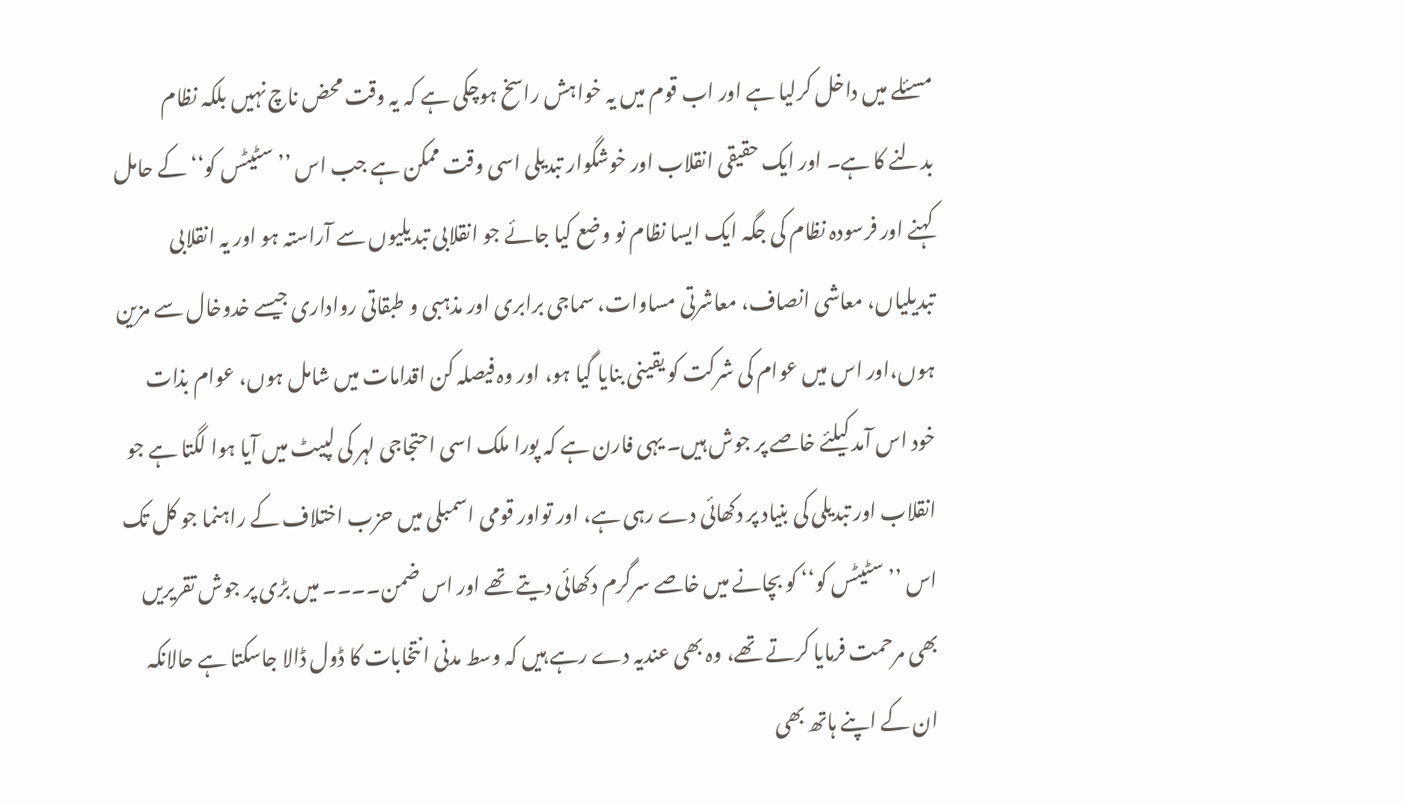مسئلے میں داخل کرلیا ہے اور اب قوم میں یہ خواہش راسخ ہوچکی ہے کہ یہ وقت محض ناچ نہیں بلکہ نظام بدلنے کا ہے۔ اور ایک حقیقی انقلاب اور خوشگوار تبدیلی اسی وقت ممکن ہے جب اس ’’سٹیٹس کو‘‘ کے حامل کہنے اور فرسودہ نظام کی جگہ ایک ایسا نظام نو وضع کیا جائے جو انقلابی تبدیلیوں سے آراستہ ہو اور یہ انقلابی تبدیلیاں، معاشی انصاف، معاشرتی مساوات، سماجی برابری اور مذہبی و طبقاتی رواداری جیسے خدوخال سے مزین ہوں،اور اس میں عوام کی شرکت کو یقینی بنایا گیا ہو، اور وہ فیصلہ کن اقدامات میں شامل ہوں، عوام بذات خود اس آمد کیلئے خاصے پر جوش ہیں۔ یہی فارن ہے کہ پورا ملک اسی احتجاجی لہر کی لپیٹ میں آیا ہوا لگتا ہے جو انقلاب اور تبدیلی کی بنیاد پر دکھائی دے رہی ہے، اور تواور قومی اسمبلی میں حزب اختلاف کے راہنما جو کل تک اس ’’سٹیٹس کو‘‘ کو بچانے میں خاصے سرگرم دکھائی دیتے تھے اور اس ضمن۔۔۔۔ میں بڑی پر جوش تقریریں بھی مرحمت فرمایا کرتے تھے، وہ بھی عندیہ دے رہے ہیں کہ وسط مدنی انتخابات کا ڈول ڈالا جاسکتا ہے حالانکہ ان کے اپنے ہاتھ بھی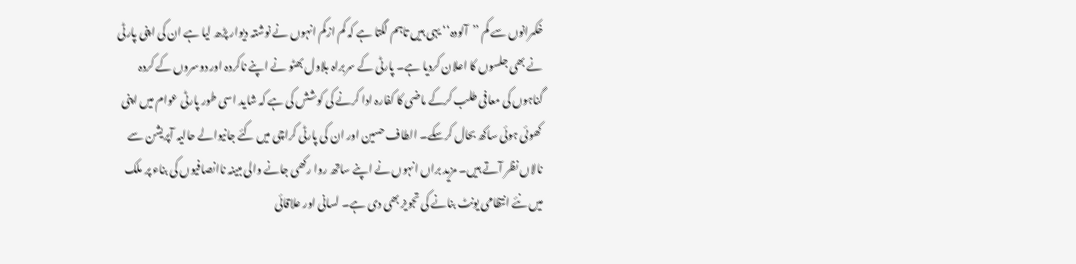خکمرانوں سے کم ’’آلودہ‘‘ یہی ہیں تاہم لگتا ہے کہ کم ازکم انہوں نے نوشتہ دیوار پڑھ لیا ہے ان کی اپنی پارٹی نے بھی جلسوں کا اعلان کردیا ہے۔ پارٹی کے سربراہ بلاول بھٹو نے اپنے ناکردہ اور دوسروں کے کردہ گناہوں کی معافی طلب کرکے ماضی کا کفارہ ادا کرنے کی کوشش کی ہے کہ شاید اسی طور پارٹی عوام میں اپنی کھوئی ہوئی ساکھ بحال کرسکے۔ الطاف حسین اور ان کی پارٹی کراچی میں کئے جانیوالے حالیہ آپریشن سے نالاں نظر آتے ہیں۔ مزید براں انہوں نے اپنے ساتھ روا رکھی جانے والی مبینہ ناانصافیوں کی بناء پر ملک میں نئے انتظامی یونٹ بنانے کی تجویز بھی دی ہے۔ لسانی اور علاقائی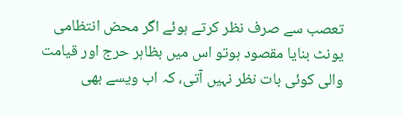تعصب سے صرف نظر کرتے ہوئے اگر محض انتظامی یونٹ بنایا مقصود ہوتو اس میں بظاہر حرج اور قیامت والی کوئی بات نظر نہیں آتی، کہ اب ویسے بھی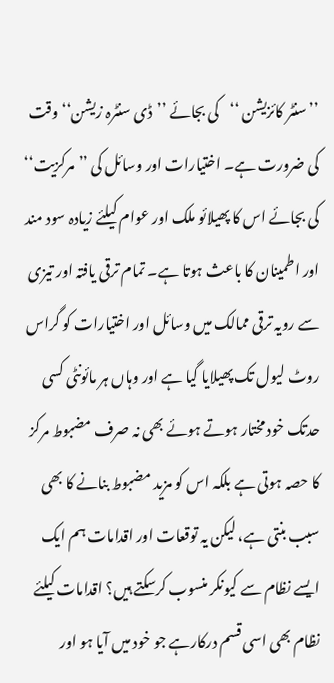’’سنٹر کائزیشن ‘‘کی بجائے ’’ڈی سنٹرہ زیشن‘‘ وقت کی ضرورت ہے۔ اختیارات اور وسائل کی ’’مرکزیت‘‘ کی بجائے اس کا پھیلائو ملک اور عوام کیلئے زیادہ سود مند اور اطمینان کا باعث ہوتا ہے۔ تمام ترقی یافتہ اور تیزی سے رویہ ترقی ممالک میں وسائل اور اختیارات کو گراس روٹ لیول تک پھیلایا گیا ہے اور وہاں ہر مائونٹی کسی حدتک خود مختار ہوتے ہوئے بھی نہ صرف مضبوط مرکز کا حصہ ہوتی ہے بلکہ اس کو مزید مضبوط بنانے کا بھی سبب بنتی ہے، لیکن یہ توقعات اور اقدامات ہم ایک ایسے نظام سے کیونکر منسوب کرسکتے ہیں؟ اقدامات کیلئے نظام بھی اسی قسم درکارہے جو خود میں آیا ہو اور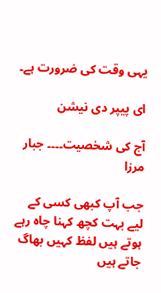یہی وقت کی ضرورت ہے۔

ای پیپر دی نیشن

آج کی شخصیت۔۔۔۔ جبار مرزا

جب آپ کبھی کسی کے لیے بہت کچھ کہنا چاہ رہے ہوتے ہیں لفظ کہیں بھاگ جاتے ہیں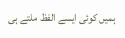ہمیں کوئی ایسے الفظ ملتے ہی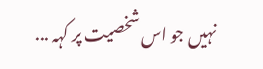نہیں جو اس شخصیت پر کہہ ...